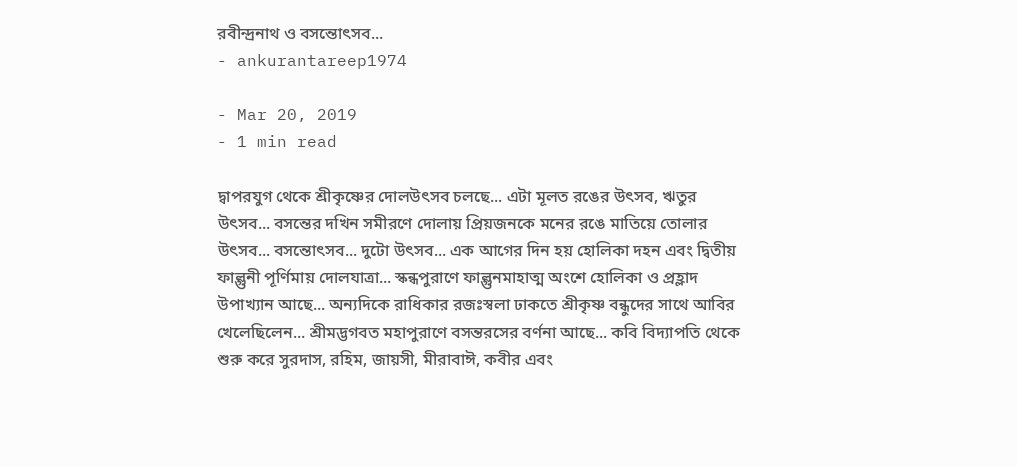রবীন্দ্রনাথ ও বসন্তোৎসব...
- ankurantareep1974

- Mar 20, 2019
- 1 min read

দ্বাপরযুগ থেকে শ্রীকৃষ্ণের দোলউৎসব চলছে... এটা মূলত রঙের উৎসব, ঋতুর উৎসব... বসন্তের দখিন সমীরণে দোলায় প্রিয়জনকে মনের রঙে মাতিয়ে তোলার উৎসব... বসন্তোৎসব... দুটো উৎসব... এক আগের দিন হয় হোলিকা দহন এবং দ্বিতীয় ফাল্গুনী পূর্ণিমায় দোলযাত্রা... স্কন্ধপুরাণে ফাল্গুনমাহাত্ম অংশে হোলিকা ও প্রহ্লাদ উপাখ্যান আছে... অন্যদিকে রাধিকার রজঃস্বলা ঢাকতে শ্রীকৃষ্ণ বন্ধুদের সাথে আবির খেলেছিলেন... শ্রীমদ্ভগবত মহাপুরাণে বসন্তরসের বর্ণনা আছে... কবি বিদ্যাপতি থেকে শুরু করে সুরদাস, রহিম, জায়সী, মীরাবাঈ, কবীর এবং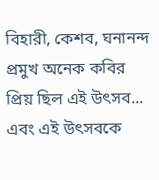বিহারী, কেশব, ঘনানন্দ প্রমুখ অনেক কবির প্রিয় ছিল এই উৎসব... এবং এই উৎসবকে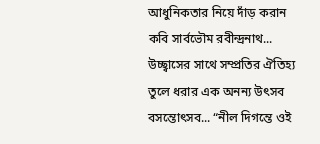আধুনিকতার নিয়ে দাঁড় করান কবি সার্বভৌম রবীন্দ্রনাথ... উচ্ছ্বাসের সাথে সম্প্রতির ঐতিহ্য তুলে ধরার এক অনন্য উৎসব বসন্তোৎসব... “নীল দিগন্তে ওই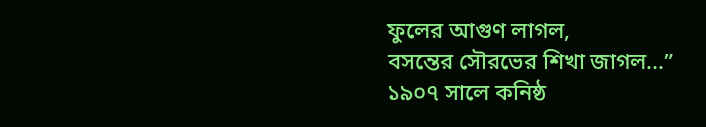ফুলের আগুণ লাগল,
বসন্তের সৌরভের শিখা জাগল...”
১৯০৭ সালে কনিষ্ঠ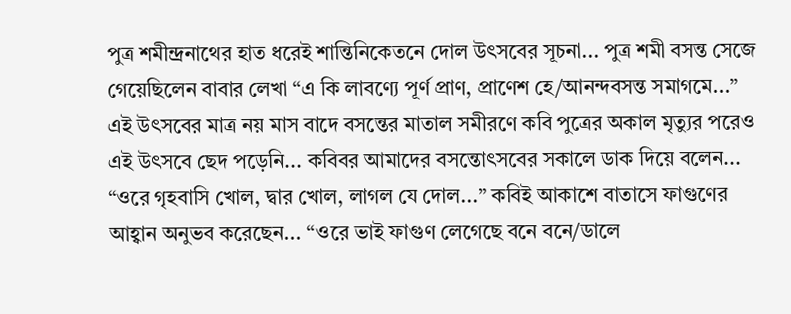পুত্র শমীন্দ্রনাথের হাত ধরেই শান্তিনিকেতনে দোল উৎসবের সূচনা... পুত্র শমী বসন্ত সেজে গেয়েছিলেন বাবার লেখা “এ কি লাবণ্যে পূর্ণ প্রাণ, প্রাণেশ হে/আনন্দবসন্ত সমাগমে...” এই উৎসবের মাত্র নয় মাস বাদে বসন্তের মাতাল সমীরণে কবি পুত্রের অকাল মৃত্যুর পরেও এই উৎসবে ছেদ পড়েনি... কবিবর আমাদের বসন্তোৎসবের সকালে ডাক দিয়ে বলেন... “ওরে গৃহবাসি খোল, দ্বার খোল, লাগল যে দোল...” কবিই আকাশে বাতাসে ফাগুণের আহ্বান অনুভব করেছেন... “ওরে ভাই ফাগুণ লেগেছে বনে বনে/ডালে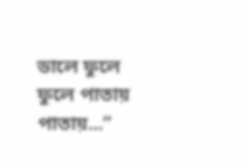ডালে ফুলে ফুলে পাতায় পাতায়...”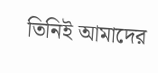তিনিই আমাদের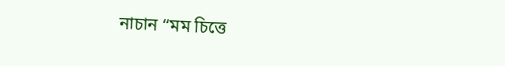নাচান “মম চিত্তে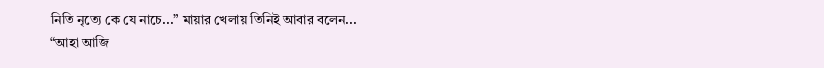নিতি নৃত্যে কে যে নাচে...” মায়ার খেলায় তিনিই আবার বলেন...
“আহা আজি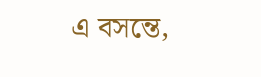এ বসন্তে,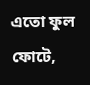এতো ফুল ফোটে,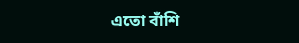এতো বাঁশি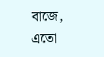বাজে, এতো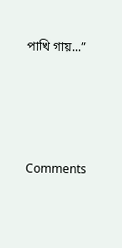পাখি গায়...”




Comments